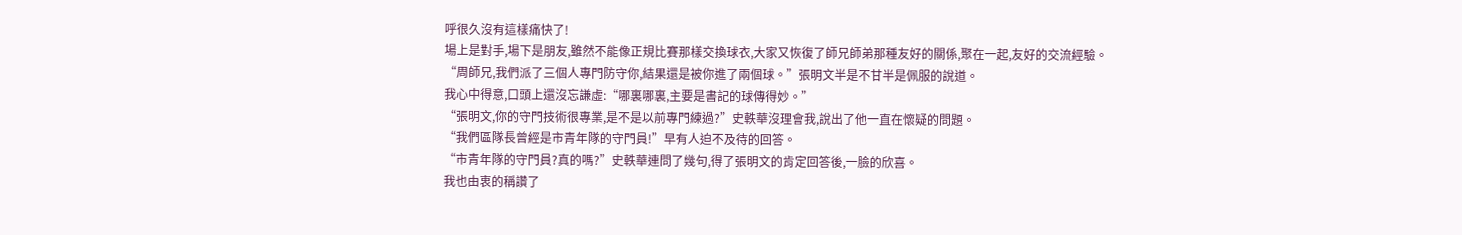呼很久沒有這樣痛快了!
場上是對手,場下是朋友,雖然不能像正規比賽那樣交換球衣,大家又恢復了師兄師弟那種友好的關係,聚在一起,友好的交流經驗。
“周師兄,我們派了三個人專門防守你,結果還是被你進了兩個球。”張明文半是不甘半是佩服的說道。
我心中得意,口頭上還沒忘謙虛:“哪裏哪裏,主要是書記的球傳得妙。”
“張明文,你的守門技術很專業,是不是以前專門練過?”史軼華沒理會我,說出了他一直在懷疑的問題。
“我們區隊長曾經是市青年隊的守門員!”早有人迫不及待的回答。
“市青年隊的守門員?真的嗎?”史軼華連問了幾句,得了張明文的肯定回答後,一臉的欣喜。
我也由衷的稱讚了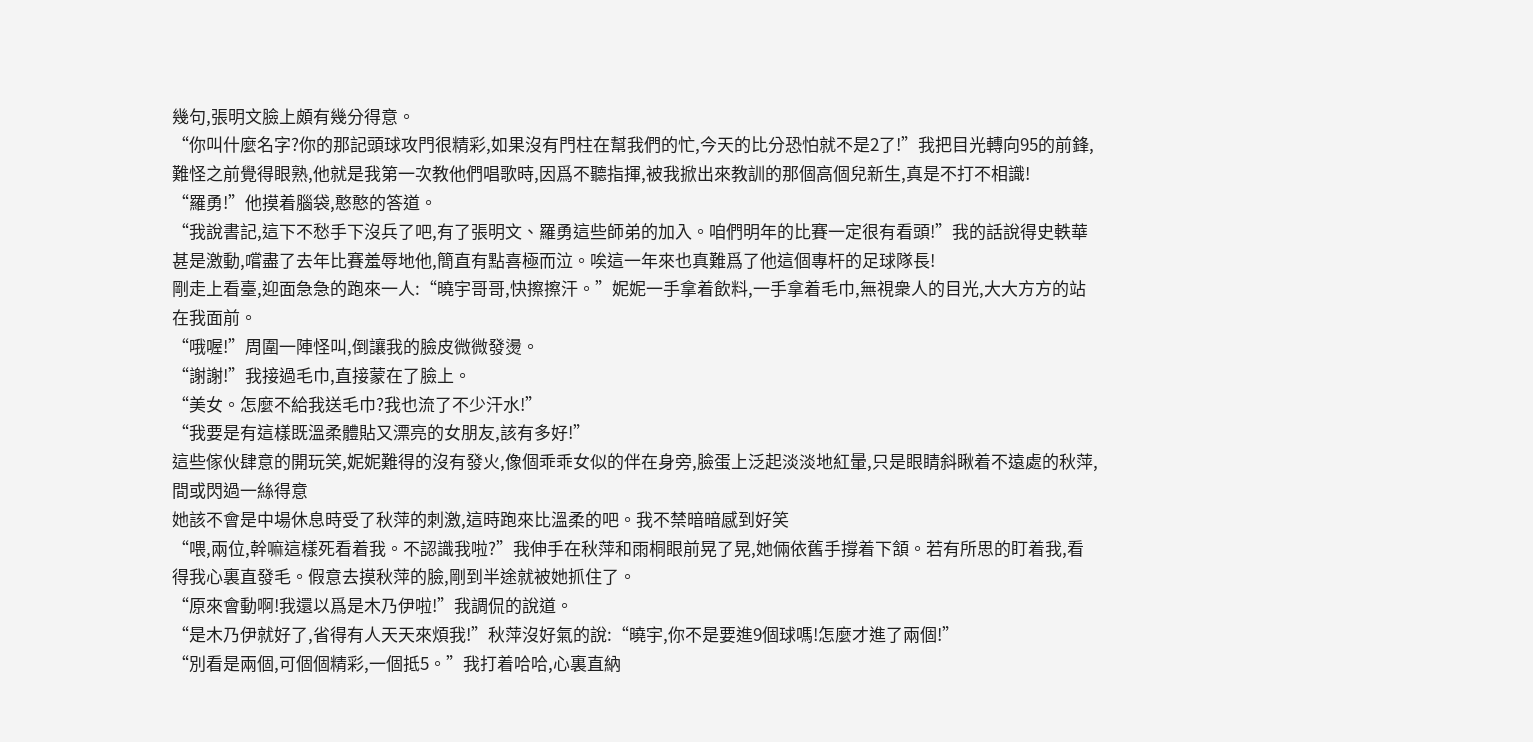幾句,張明文臉上頗有幾分得意。
“你叫什麼名字?你的那記頭球攻門很精彩,如果沒有門柱在幫我們的忙,今天的比分恐怕就不是2了!”我把目光轉向95的前鋒,難怪之前覺得眼熟,他就是我第一次教他們唱歌時,因爲不聽指揮,被我掀出來教訓的那個高個兒新生,真是不打不相識!
“羅勇!”他摸着腦袋,憨憨的答道。
“我說書記,這下不愁手下沒兵了吧,有了張明文、羅勇這些師弟的加入。咱們明年的比賽一定很有看頭!”我的話說得史軼華甚是激動,嚐盡了去年比賽羞辱地他,簡直有點喜極而泣。唉這一年來也真難爲了他這個專杆的足球隊長!
剛走上看臺,迎面急急的跑來一人:“曉宇哥哥,快擦擦汗。”妮妮一手拿着飲料,一手拿着毛巾,無視衆人的目光,大大方方的站在我面前。
“哦喔!”周圍一陣怪叫,倒讓我的臉皮微微發燙。
“謝謝!”我接過毛巾,直接蒙在了臉上。
“美女。怎麼不給我送毛巾?我也流了不少汗水!”
“我要是有這樣既溫柔體貼又漂亮的女朋友,該有多好!”
這些傢伙肆意的開玩笑,妮妮難得的沒有發火,像個乖乖女似的伴在身旁,臉蛋上泛起淡淡地紅暈,只是眼睛斜瞅着不遠處的秋萍,間或閃過一絲得意
她該不會是中場休息時受了秋萍的刺激,這時跑來比溫柔的吧。我不禁暗暗感到好笑
“喂,兩位,幹嘛這樣死看着我。不認識我啦?”我伸手在秋萍和雨桐眼前晃了晃,她倆依舊手撐着下頷。若有所思的盯着我,看得我心裏直發毛。假意去摸秋萍的臉,剛到半途就被她抓住了。
“原來會動啊!我還以爲是木乃伊啦!”我調侃的說道。
“是木乃伊就好了,省得有人天天來煩我!”秋萍沒好氣的說:“曉宇,你不是要進9個球嗎!怎麼才進了兩個!”
“別看是兩個,可個個精彩,一個抵5。”我打着哈哈,心裏直納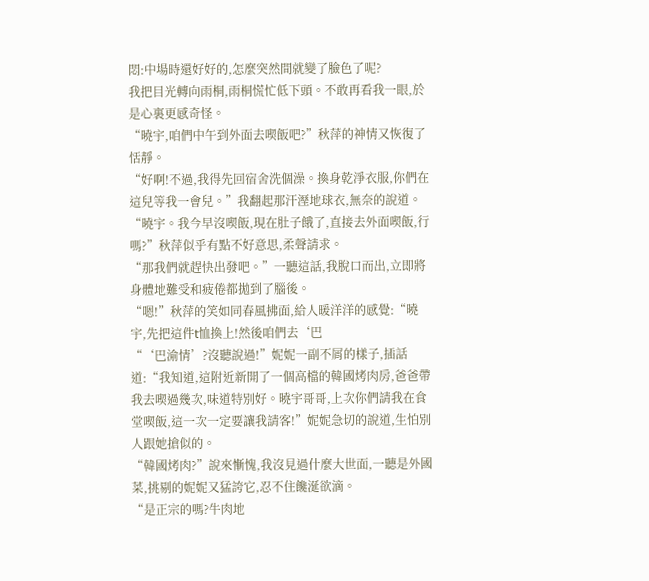悶:中場時還好好的,怎麼突然間就變了臉色了呢?
我把目光轉向雨桐,雨桐慌忙低下頭。不敢再看我一眼,於是心裏更感奇怪。
“曉宇,咱們中午到外面去喫飯吧?”秋萍的神情又恢復了恬靜。
“好啊!不過,我得先回宿舍洗個澡。換身乾淨衣服,你們在這兒等我一會兒。”我翻起那汗溼地球衣,無奈的說道。
“曉宇。我今早沒喫飯,現在肚子餓了,直接去外面喫飯,行嗎?”秋萍似乎有點不好意思,柔聲請求。
“那我們就趕快出發吧。”一聽這話,我脫口而出,立即將身體地難受和疲倦都拋到了腦後。
“嗯!”秋萍的笑如同春風拂面,給人暖洋洋的感覺:“曉宇,先把這件t恤換上!然後咱們去‘巴
“‘巴渝情’?沒聽說過!”妮妮一副不屑的樣子,插話道:“我知道,這附近新開了一個高檔的韓國烤肉房,爸爸帶我去喫過幾次,味道特別好。曉宇哥哥,上次你們請我在食堂喫飯,這一次一定要讓我請客!”妮妮急切的說道,生怕別人跟她搶似的。
“韓國烤肉?”說來慚愧,我沒見過什麼大世面,一聽是外國菜,挑剔的妮妮又猛誇它,忍不住饞涎欲滴。
“是正宗的嗎?牛肉地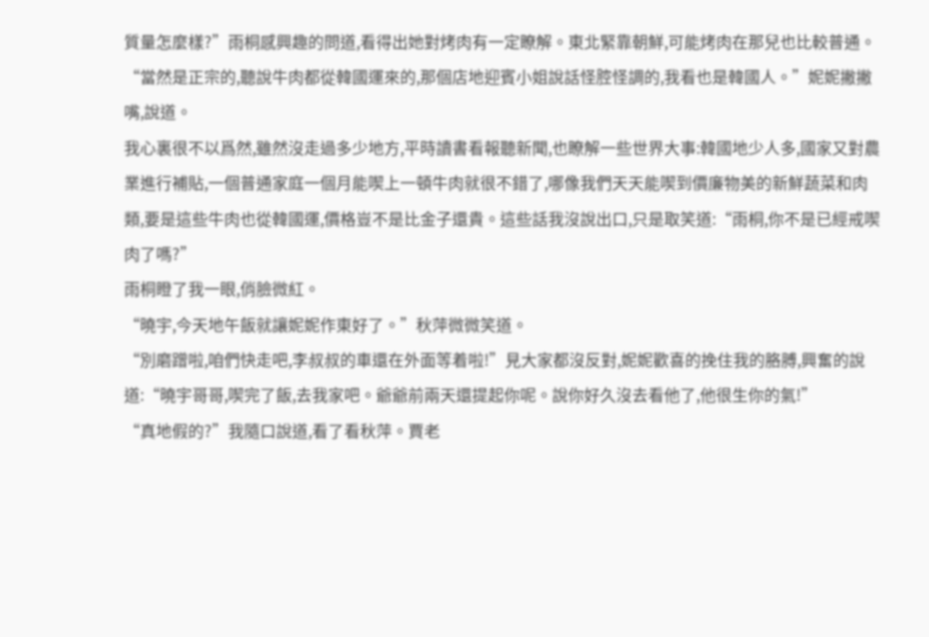質量怎麼樣?”雨桐感興趣的問道,看得出她對烤肉有一定瞭解。東北緊靠朝鮮,可能烤肉在那兒也比較普通。
“當然是正宗的,聽說牛肉都從韓國運來的,那個店地迎賓小姐說話怪腔怪調的,我看也是韓國人。”妮妮撇撇嘴,說道。
我心裏很不以爲然,雖然沒走過多少地方,平時讀書看報聽新聞,也瞭解一些世界大事:韓國地少人多,國家又對農業進行補貼,一個普通家庭一個月能喫上一頓牛肉就很不錯了,哪像我們天天能喫到價廉物美的新鮮蔬菜和肉類,要是這些牛肉也從韓國運,價格豈不是比金子還貴。這些話我沒說出口,只是取笑道:“雨桐,你不是已經戒喫肉了嗎?”
雨桐瞪了我一眼,俏臉微紅。
“曉宇,今天地午飯就讓妮妮作東好了。”秋萍微微笑道。
“別磨蹭啦,咱們快走吧,李叔叔的車還在外面等着啦!”見大家都沒反對,妮妮歡喜的挽住我的胳膊,興奮的說道:“曉宇哥哥,喫完了飯,去我家吧。爺爺前兩天還提起你呢。說你好久沒去看他了,他很生你的氣!”
“真地假的?”我隨口說道,看了看秋萍。賈老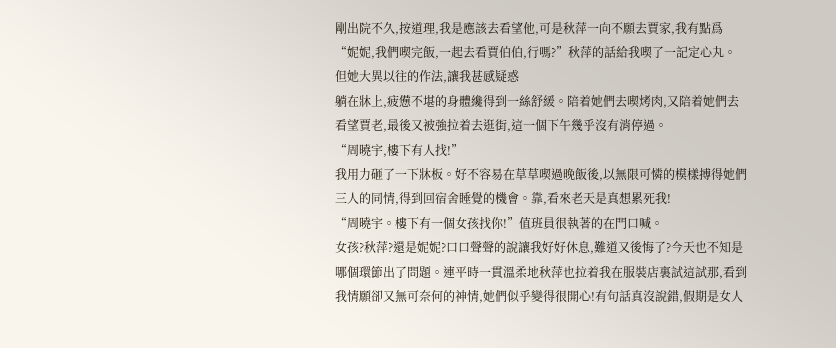剛出院不久,按道理,我是應該去看望他,可是秋萍一向不願去賈家,我有點爲
“妮妮,我們喫完飯,一起去看賈伯伯,行嗎?”秋萍的話給我喫了一記定心丸。但她大異以往的作法,讓我甚感疑惑
躺在牀上,疲憊不堪的身體纔得到一絲舒緩。陪着她們去喫烤肉,又陪着她們去看望賈老,最後又被強拉着去逛街,這一個下午幾乎沒有消停過。
“周曉宇,樓下有人找!”
我用力砸了一下牀板。好不容易在草草喫過晚飯後,以無限可憐的模樣搏得她們三人的同情,得到回宿舍睡覺的機會。靠,看來老天是真想累死我!
“周曉宇。樓下有一個女孩找你!”值班員很執著的在門口喊。
女孩?秋萍?還是妮妮?口口聲聲的說讓我好好休息,難道又後悔了?今天也不知是哪個環節出了問題。連平時一貫溫柔地秋萍也拉着我在服裝店裏試這試那,看到我情願卻又無可奈何的神情,她們似乎變得很開心!有句話真沒說錯,假期是女人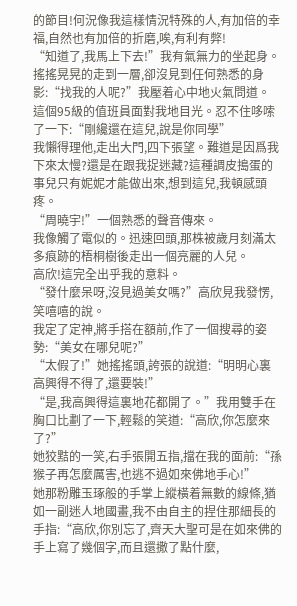的節目!何況像我這樣情況特殊的人,有加倍的幸福,自然也有加倍的折磨,唉,有利有弊!
“知道了,我馬上下去!”我有氣無力的坐起身。
搖搖晃晃的走到一層,卻沒見到任何熟悉的身影:“找我的人呢?”我壓着心中地火氣問道。
這個95級的值班員面對我地目光。忍不住哆嗦了一下:“剛纔還在這兒,說是你同學”
我懶得理他,走出大門,四下張望。難道是因爲我下來太慢?還是在跟我捉迷藏?這種調皮搗蛋的事兒只有妮妮才能做出來,想到這兒,我頓感頭疼。
“周曉宇!”一個熟悉的聲音傳來。
我像觸了電似的。迅速回頭,那株被歲月刻滿太多痕跡的梧桐樹後走出一個亮麗的人兒。
高欣!這完全出乎我的意料。
“發什麼呆呀,沒見過美女嗎?”高欣見我發愣,笑嘻嘻的說。
我定了定神,將手搭在額前,作了一個搜尋的姿勢:“美女在哪兒呢?”
“太假了!”她搖搖頭,誇張的說道:“明明心裏高興得不得了,還要裝!”
“是,我高興得這裏地花都開了。”我用雙手在胸口比劃了一下,輕鬆的笑道:“高欣,你怎麼來了?”
她狡黠的一笑,右手張開五指,擋在我的面前:“孫猴子再怎麼厲害,也逃不過如來佛地手心!”
她那粉雕玉琢般的手掌上縱橫着無數的線條,猶如一副迷人地國畫,我不由自主的捏住那細長的手指:“高欣,你別忘了,齊天大聖可是在如來佛的手上寫了幾個字,而且還撒了點什麼,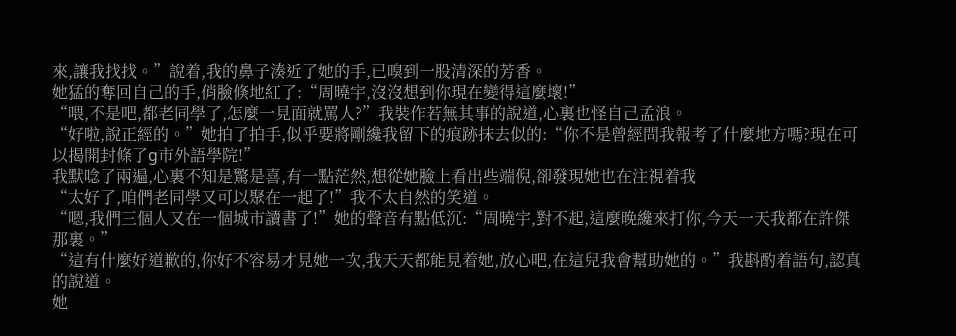來,讓我找找。”說着,我的鼻子湊近了她的手,已嗅到一股清深的芳香。
她猛的奪回自己的手,俏臉倏地紅了:“周曉宇,沒沒想到你現在變得這麼壞!”
“喂,不是吧,都老同學了,怎麼一見面就罵人?”我裝作若無其事的說道,心裏也怪自己孟浪。
“好啦,說正經的。”她拍了拍手,似乎要將剛纔我留下的痕跡抹去似的:“你不是曾經問我報考了什麼地方嗎?現在可以揭開封條了g市外語學院!”
我默唸了兩遍,心裏不知是驚是喜,有一點茫然,想從她臉上看出些端倪,卻發現她也在注視着我
“太好了,咱們老同學又可以聚在一起了!”我不太自然的笑道。
“嗯,我們三個人又在一個城市讀書了!”她的聲音有點低沉:“周曉宇,對不起,這麼晚纔來打你,今天一天我都在許傑那裏。”
“這有什麼好道歉的,你好不容易才見她一次,我天天都能見着她,放心吧,在這兒我會幫助她的。”我斟酌着語句,認真的說道。
她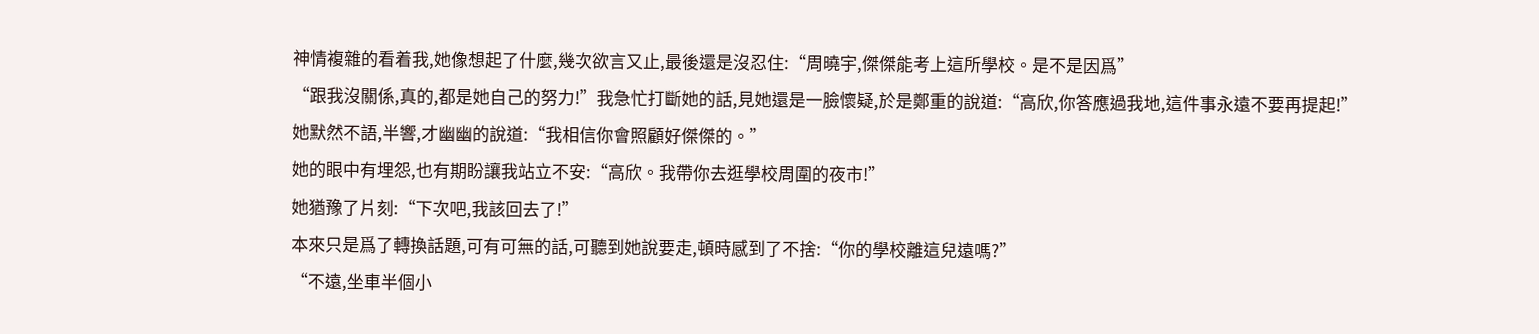神情複雜的看着我,她像想起了什麼,幾次欲言又止,最後還是沒忍住:“周曉宇,傑傑能考上這所學校。是不是因爲”
“跟我沒關係,真的,都是她自己的努力!”我急忙打斷她的話,見她還是一臉懷疑,於是鄭重的說道:“高欣,你答應過我地,這件事永遠不要再提起!”
她默然不語,半響,才幽幽的說道:“我相信你會照顧好傑傑的。”
她的眼中有埋怨,也有期盼讓我站立不安:“高欣。我帶你去逛學校周圍的夜市!”
她猶豫了片刻:“下次吧,我該回去了!”
本來只是爲了轉換話題,可有可無的話,可聽到她說要走,頓時感到了不捨:“你的學校離這兒遠嗎?”
“不遠,坐車半個小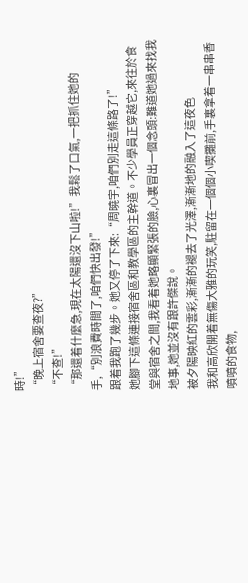時!”
“晚上宿舍要查夜?”
“不查!”
“那還着什麼急,現在太陽還沒下山啦!”我鬆了口氣,一把抓住她的手,“別浪費時間了,咱們快出發!”
跟着我跑了幾步。她又停了下來:“周曉宇,咱們別走這條路了!”
她腳下這條連接宿舍區和教學區的主幹道。不少學員正穿越它,來往於食堂與宿舍之間,我看着她略顯緊張的臉,心裏冒出一個念頭:難道她過來找我地事,她並沒有跟許傑說。
被夕陽映紅的雲彩,漸漸的褪去了光澤,漸漸地的融入了這夜色
我和高欣開着無傷大雅的玩笑,駐留在一個個小喫攤前,手裏拿着一串串香噴噴的食物,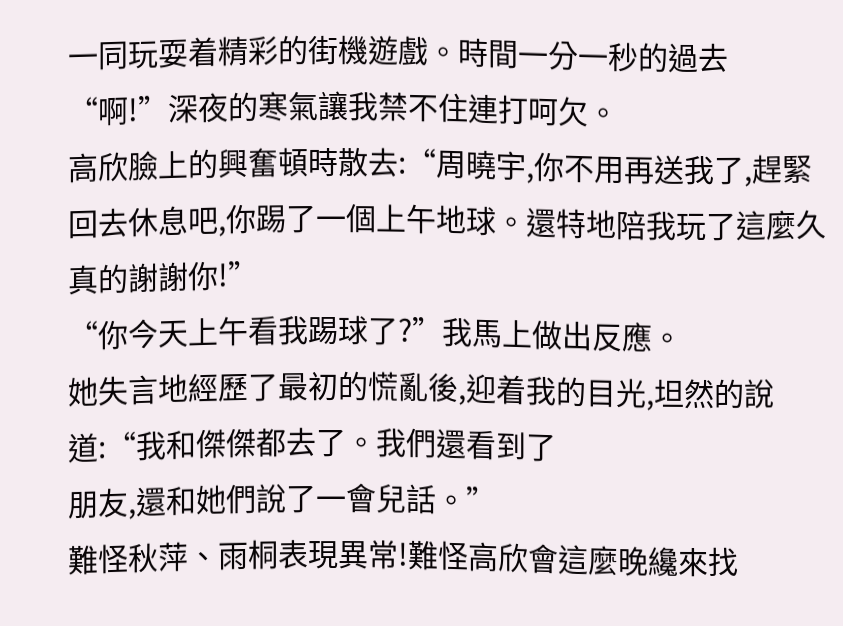一同玩耍着精彩的街機遊戲。時間一分一秒的過去
“啊!”深夜的寒氣讓我禁不住連打呵欠。
高欣臉上的興奮頓時散去:“周曉宇,你不用再送我了,趕緊回去休息吧,你踢了一個上午地球。還特地陪我玩了這麼久真的謝謝你!”
“你今天上午看我踢球了?”我馬上做出反應。
她失言地經歷了最初的慌亂後,迎着我的目光,坦然的說道:“我和傑傑都去了。我們還看到了
朋友,還和她們說了一會兒話。”
難怪秋萍、雨桐表現異常!難怪高欣會這麼晚纔來找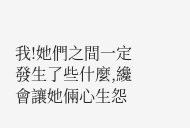我!她們之間一定發生了些什麼,纔會讓她倆心生怨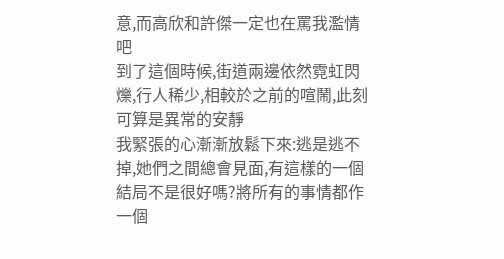意,而高欣和許傑一定也在罵我濫情吧
到了這個時候,街道兩邊依然霓虹閃爍,行人稀少,相較於之前的喧鬧,此刻可算是異常的安靜
我緊張的心漸漸放鬆下來:逃是逃不掉,她們之間總會見面,有這樣的一個結局不是很好嗎?將所有的事情都作一個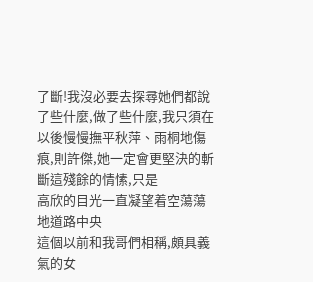了斷!我沒必要去探尋她們都說了些什麼,做了些什麼,我只須在以後慢慢撫平秋萍、雨桐地傷痕,則許傑,她一定會更堅決的斬斷這殘餘的情愫,只是
高欣的目光一直凝望着空蕩蕩地道路中央
這個以前和我哥們相稱,頗具義氣的女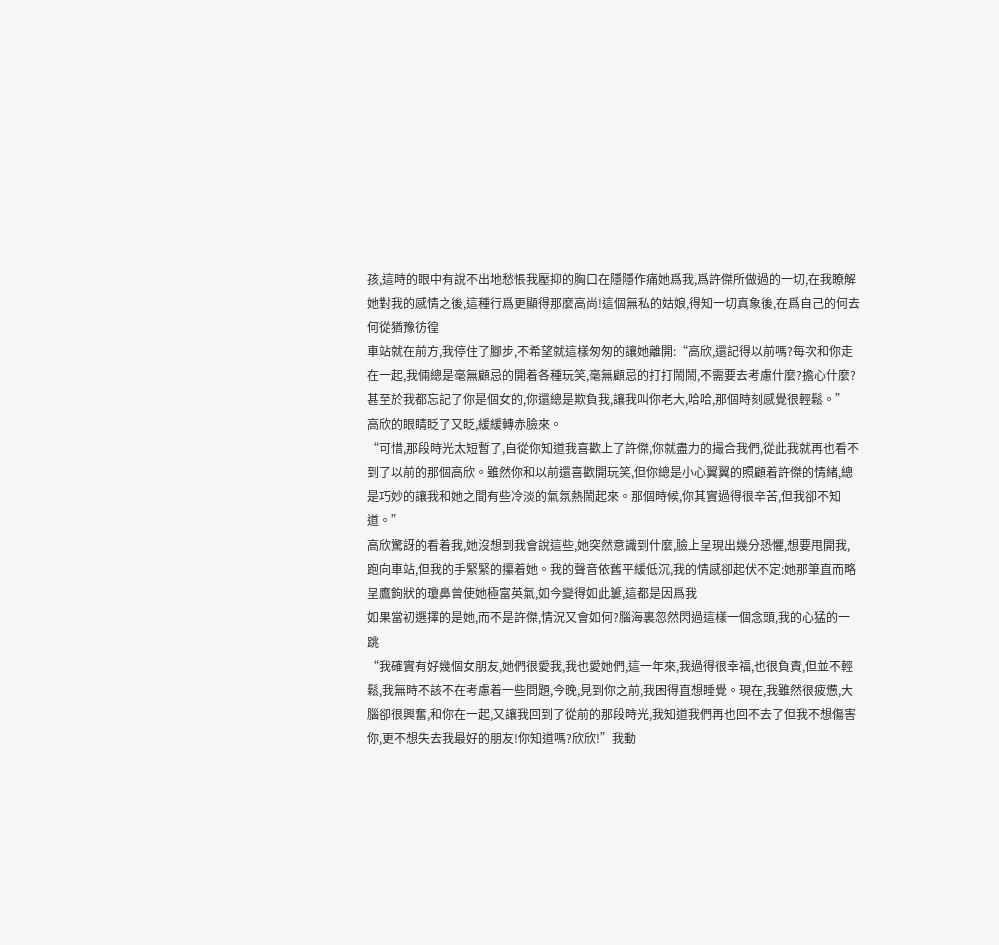孩,這時的眼中有說不出地愁悵我壓抑的胸口在隱隱作痛她爲我,爲許傑所做過的一切,在我瞭解她對我的感情之後,這種行爲更顯得那麼高尚!這個無私的姑娘,得知一切真象後,在爲自己的何去何從猶豫彷徨
車站就在前方,我停住了腳步,不希望就這樣匆匆的讓她離開:“高欣,還記得以前嗎?每次和你走在一起,我倆總是毫無顧忌的開着各種玩笑,毫無顧忌的打打鬧鬧,不需要去考慮什麼?擔心什麼?甚至於我都忘記了你是個女的,你還總是欺負我,讓我叫你老大,哈哈,那個時刻感覺很輕鬆。”
高欣的眼睛眨了又眨,緩緩轉赤臉來。
“可惜,那段時光太短暫了,自從你知道我喜歡上了許傑,你就盡力的撮合我們,從此我就再也看不到了以前的那個高欣。雖然你和以前還喜歡開玩笑,但你總是小心翼翼的照顧着許傑的情緒,總是巧妙的讓我和她之間有些冷淡的氣氛熱鬧起來。那個時候,你其實過得很辛苦,但我卻不知道。”
高欣驚訝的看着我,她沒想到我會說這些,她突然意識到什麼,臉上呈現出幾分恐懼,想要甩開我,跑向車站,但我的手緊緊的攥着她。我的聲音依舊平緩低沉,我的情感卻起伏不定:她那筆直而略呈鷹鉤狀的瓊鼻曾使她極富英氣,如今變得如此簍,這都是因爲我
如果當初選擇的是她,而不是許傑,情況又會如何?腦海裏忽然閃過這樣一個念頭,我的心猛的一跳
“我確實有好幾個女朋友,她們很愛我,我也愛她們,這一年來,我過得很幸福,也很負責,但並不輕鬆,我無時不該不在考慮着一些問題,今晚,見到你之前,我困得直想睡覺。現在,我雖然很疲憊,大腦卻很興奮,和你在一起,又讓我回到了從前的那段時光,我知道我們再也回不去了但我不想傷害你,更不想失去我最好的朋友!你知道嗎?欣欣!”我動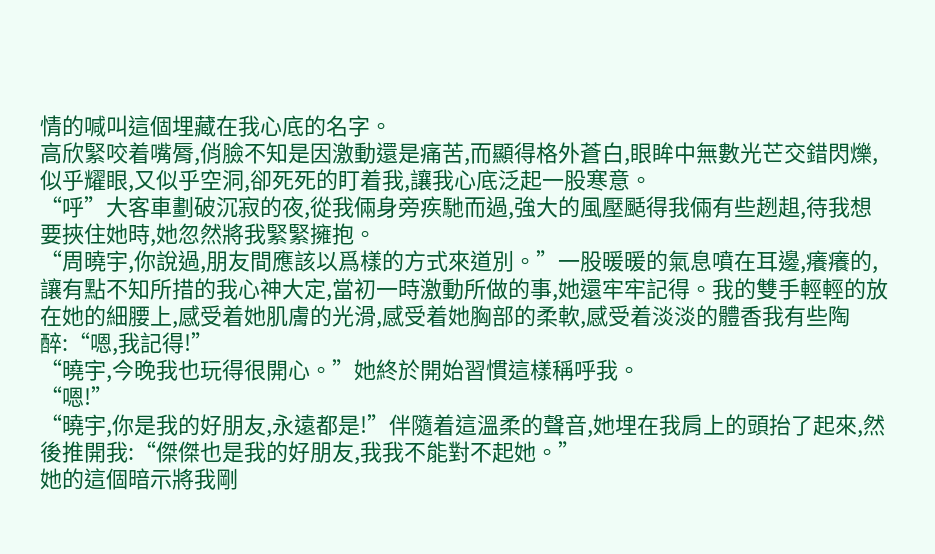情的喊叫這個埋藏在我心底的名字。
高欣緊咬着嘴脣,俏臉不知是因激動還是痛苦,而顯得格外蒼白,眼眸中無數光芒交錯閃爍,似乎耀眼,又似乎空洞,卻死死的盯着我,讓我心底泛起一股寒意。
“呼”大客車劃破沉寂的夜,從我倆身旁疾馳而過,強大的風壓颳得我倆有些趔趄,待我想要挾住她時,她忽然將我緊緊擁抱。
“周曉宇,你說過,朋友間應該以爲樣的方式來道別。”一股暖暖的氣息噴在耳邊,癢癢的,讓有點不知所措的我心神大定,當初一時激動所做的事,她還牢牢記得。我的雙手輕輕的放在她的細腰上,感受着她肌膚的光滑,感受着她胸部的柔軟,感受着淡淡的體香我有些陶醉:“嗯,我記得!”
“曉宇,今晚我也玩得很開心。”她終於開始習慣這樣稱呼我。
“嗯!”
“曉宇,你是我的好朋友,永遠都是!”伴隨着這溫柔的聲音,她埋在我肩上的頭抬了起來,然後推開我:“傑傑也是我的好朋友,我我不能對不起她。”
她的這個暗示將我剛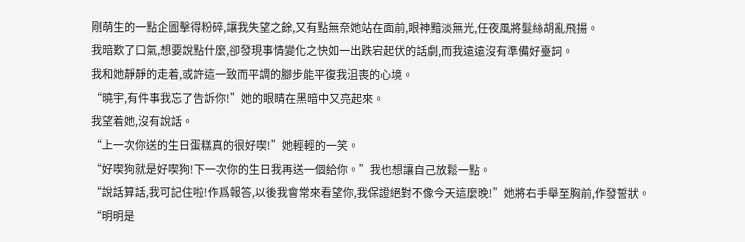剛萌生的一點企圖擊得粉碎,讓我失望之餘,又有點無奈她站在面前,眼神黯淡無光,任夜風將髮絲胡亂飛揚。
我暗歎了口氣,想要說點什麼,卻發現事情變化之快如一出跌宕起伏的話劇,而我遠遠沒有準備好臺詞。
我和她靜靜的走着,或許這一致而平調的腳步能平復我沮喪的心境。
“曉宇,有件事我忘了告訴你!”她的眼睛在黑暗中又亮起來。
我望着她,沒有說話。
“上一次你送的生日蛋糕真的很好喫!”她輕輕的一笑。
“好喫狗就是好喫狗!下一次你的生日我再送一個給你。”我也想讓自己放鬆一點。
“說話算話,我可記住啦!作爲報答,以後我會常來看望你,我保證絕對不像今天這麼晚!”她將右手舉至胸前,作發誓狀。
“明明是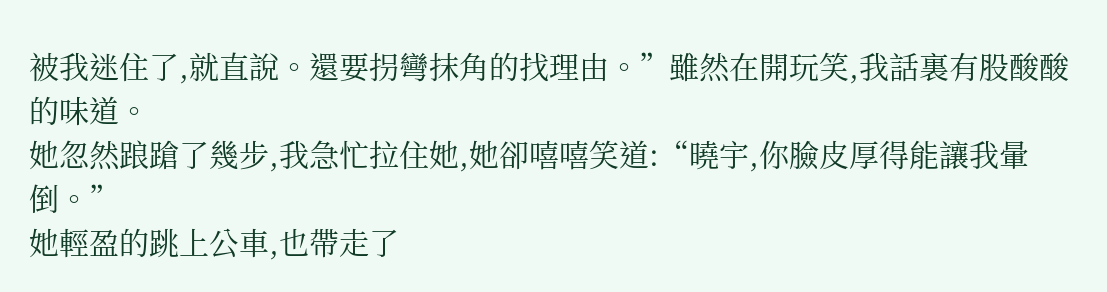被我迷住了,就直說。還要拐彎抹角的找理由。”雖然在開玩笑,我話裏有股酸酸的味道。
她忽然踉蹌了幾步,我急忙拉住她,她卻嘻嘻笑道:“曉宇,你臉皮厚得能讓我暈倒。”
她輕盈的跳上公車,也帶走了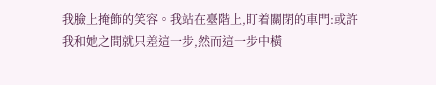我臉上掩飾的笑容。我站在臺階上,盯着關閉的車門:或許我和她之間就只差這一步,然而這一步中橫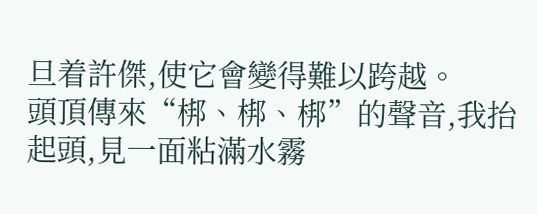旦着許傑,使它會變得難以跨越。
頭頂傳來“梆、梆、梆”的聲音,我抬起頭,見一面粘滿水霧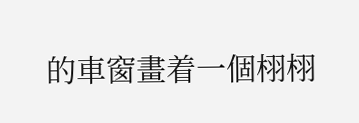的車窗畫着一個栩栩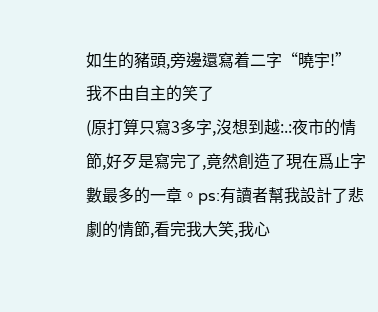如生的豬頭,旁邊還寫着二字“曉宇!”
我不由自主的笑了
(原打算只寫3多字,沒想到越:.:夜市的情節,好歹是寫完了,竟然創造了現在爲止字數最多的一章。ps:有讀者幫我設計了悲劇的情節,看完我大笑,我心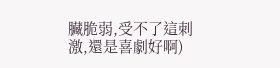臟脆弱,受不了這刺激,還是喜劇好啊)